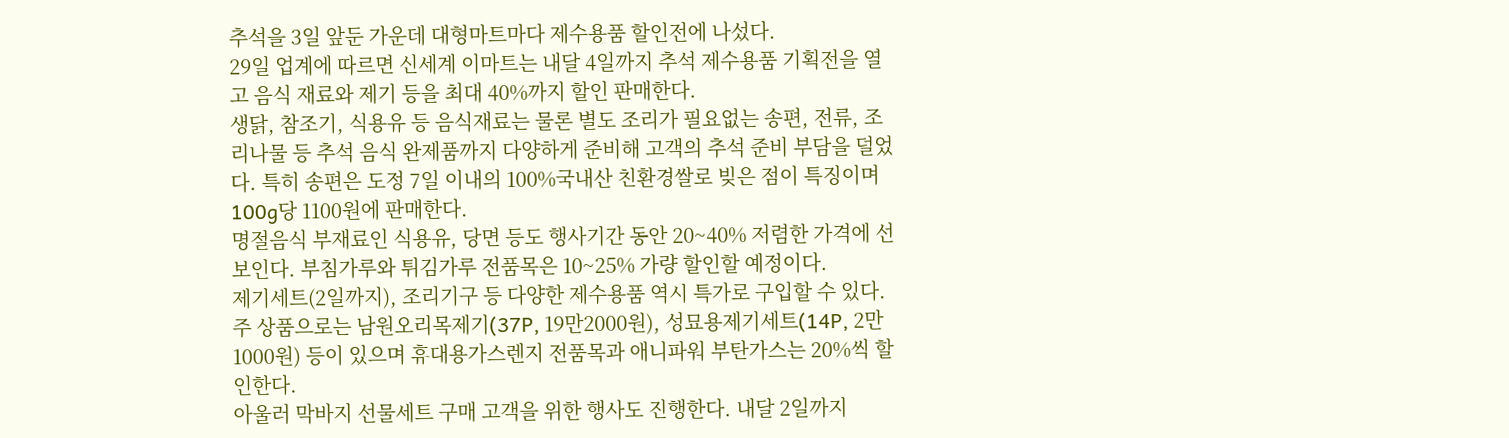추석을 3일 앞둔 가운데 대형마트마다 제수용품 할인전에 나섰다.
29일 업계에 따르면 신세계 이마트는 내달 4일까지 추석 제수용품 기획전을 열고 음식 재료와 제기 등을 최대 40%까지 할인 판매한다.
생닭, 참조기, 식용유 등 음식재료는 물론 별도 조리가 필요없는 송편, 전류, 조리나물 등 추석 음식 완제품까지 다양하게 준비해 고객의 추석 준비 부담을 덜었다. 특히 송편은 도정 7일 이내의 100%국내산 친환경쌀로 빚은 점이 특징이며 100g당 1100원에 판매한다.
명절음식 부재료인 식용유, 당면 등도 행사기간 동안 20~40% 저렴한 가격에 선보인다. 부침가루와 튀김가루 전품목은 10~25% 가량 할인할 예정이다.
제기세트(2일까지), 조리기구 등 다양한 제수용품 역시 특가로 구입할 수 있다. 주 상품으로는 남원오리목제기(37P, 19만2000원), 성묘용제기세트(14P, 2만1000원) 등이 있으며 휴대용가스렌지 전품목과 애니파워 부탄가스는 20%씩 할인한다.
아울러 막바지 선물세트 구매 고객을 위한 행사도 진행한다. 내달 2일까지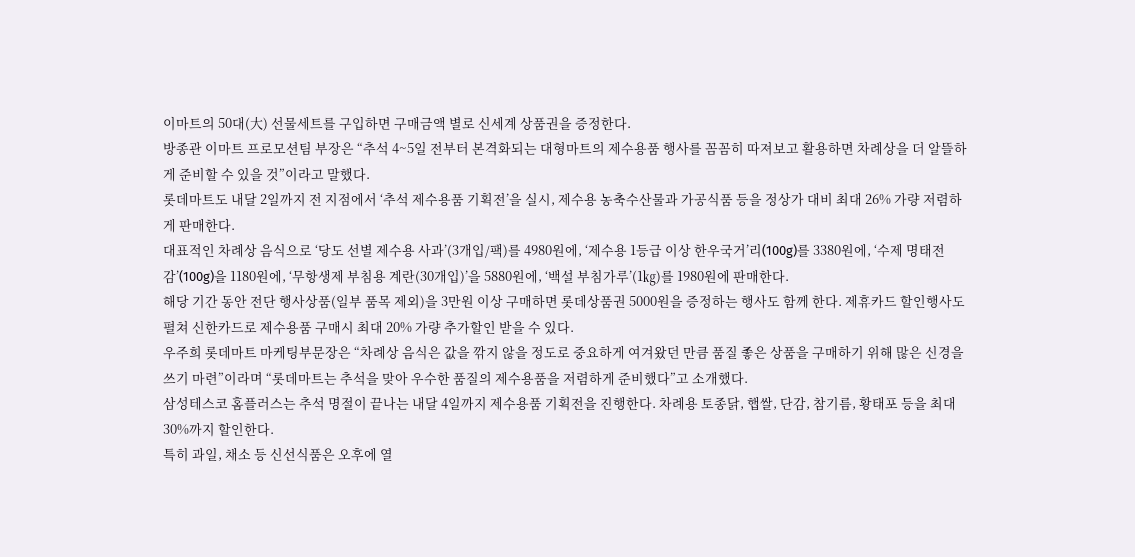이마트의 50대(大) 선물세트를 구입하면 구매금액 별로 신세계 상품권을 증정한다.
방종관 이마트 프로모션팀 부장은 “추석 4~5일 전부터 본격화되는 대형마트의 제수용품 행사를 꼼꼼히 따져보고 활용하면 차례상을 더 알뜰하게 준비할 수 있을 것”이라고 말했다.
롯데마트도 내달 2일까지 전 지점에서 ‘추석 제수용품 기획전’을 실시, 제수용 농축수산물과 가공식품 등을 정상가 대비 최대 26% 가량 저렴하게 판매한다.
대표적인 차례상 음식으로 ‘당도 선별 제수용 사과’(3개입/팩)를 4980원에, ‘제수용 1등급 이상 한우국거’리(100g)를 3380원에, ‘수제 명태전감’(100g)을 1180원에, ‘무항생제 부침용 계란(30개입)’을 5880원에, ‘백설 부침가루’(1㎏)를 1980원에 판매한다.
해당 기간 동안 전단 행사상품(일부 품목 제외)을 3만원 이상 구매하면 롯데상품권 5000원을 증정하는 행사도 함께 한다. 제휴카드 할인행사도 펼쳐 신한카드로 제수용품 구매시 최대 20% 가량 추가할인 받을 수 있다.
우주희 롯데마트 마케팅부문장은 “차례상 음식은 값을 깎지 않을 정도로 중요하게 여겨왔던 만큼 품질 좋은 상품을 구매하기 위해 많은 신경을 쓰기 마련”이라며 “롯데마트는 추석을 맞아 우수한 품질의 제수용품을 저렴하게 준비했다”고 소개했다.
삼성테스코 홈플러스는 추석 명절이 끝나는 내달 4일까지 제수용품 기획전을 진행한다. 차례용 토종닭, 햅쌀, 단감, 참기름, 황태포 등을 최대 30%까지 할인한다.
특히 과일, 채소 등 신선식품은 오후에 열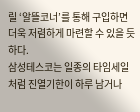릴 ‘알뜰코너’를 통해 구입하면 더욱 저렴하게 마련할 수 있을 듯 하다.
삼성테스코는 일종의 타임세일처럼 진열기한이 하루 남거나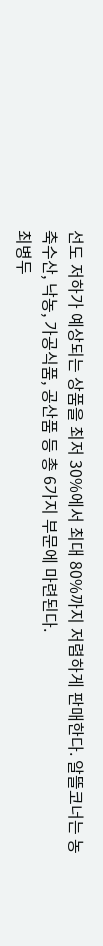선도 저하가 예상되는 상품을 최저 30%에서 최대 80%까지 저렴하게 판매한다. 알뜰코너는 농축수산, 낙농, 가공식품, 공산품 등 총 6가지 부문에 마련된다.
최병두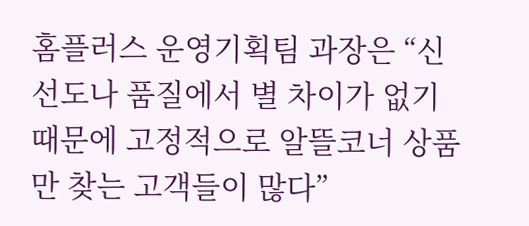홈플러스 운영기획팀 과장은 “신선도나 품질에서 별 차이가 없기 때문에 고정적으로 알뜰코너 상품만 찾는 고객들이 많다”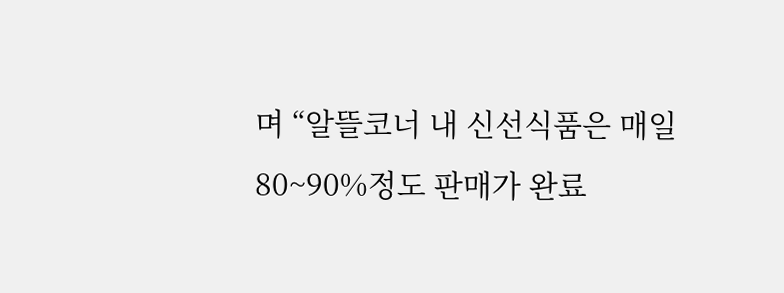며 “알뜰코너 내 신선식품은 매일 80~90%정도 판매가 완료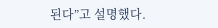된다”고 설명했다.